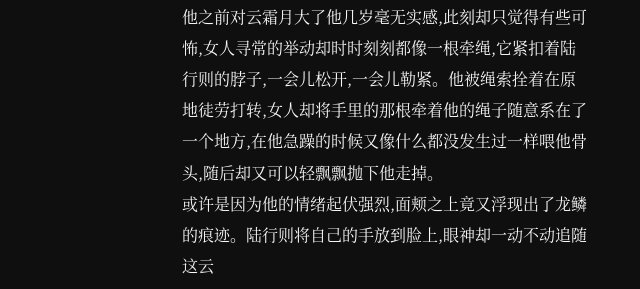他之前对云霜月大了他几岁毫无实感,此刻却只觉得有些可怖,女人寻常的举动却时时刻刻都像一根牵绳,它紧扣着陆行则的脖子,一会儿松开,一会儿勒紧。他被绳索拴着在原地徒劳打转,女人却将手里的那根牵着他的绳子随意系在了一个地方,在他急躁的时候又像什么都没发生过一样喂他骨头,随后却又可以轻飘飘抛下他走掉。
或许是因为他的情绪起伏强烈,面颊之上竟又浮现出了龙鳞的痕迹。陆行则将自己的手放到脸上,眼神却一动不动追随这云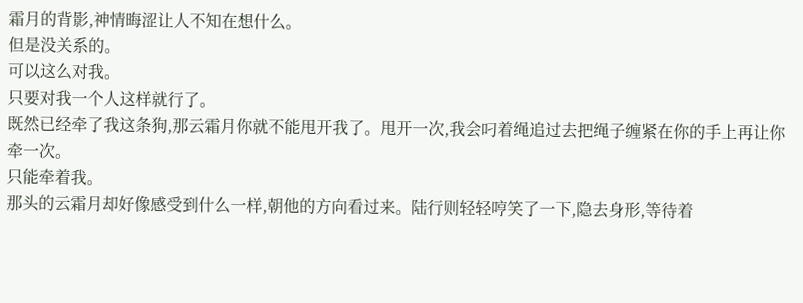霜月的背影,神情晦涩让人不知在想什么。
但是没关系的。
可以这么对我。
只要对我一个人这样就行了。
既然已经牵了我这条狗,那云霜月你就不能甩开我了。甩开一次,我会叼着绳追过去把绳子缠紧在你的手上再让你牵一次。
只能牵着我。
那头的云霜月却好像感受到什么一样,朝他的方向看过来。陆行则轻轻哼笑了一下,隐去身形,等待着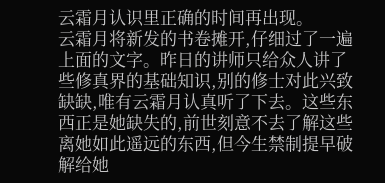云霜月认识里正确的时间再出现。
云霜月将新发的书卷摊开,仔细过了一遍上面的文字。昨日的讲师只给众人讲了些修真界的基础知识,别的修士对此兴致缺缺,唯有云霜月认真听了下去。这些东西正是她缺失的,前世刻意不去了解这些离她如此遥远的东西,但今生禁制提早破解给她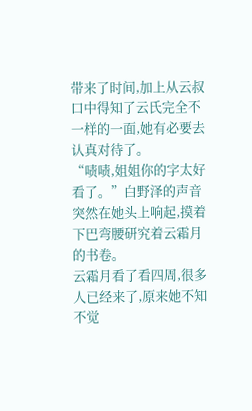带来了时间,加上从云叔口中得知了云氏完全不一样的一面,她有必要去认真对待了。
“啧啧,姐姐你的字太好看了。”白野泽的声音突然在她头上响起,摸着下巴弯腰研究着云霜月的书卷。
云霜月看了看四周,很多人已经来了,原来她不知不觉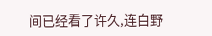间已经看了许久,连白野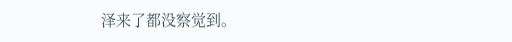泽来了都没察觉到。